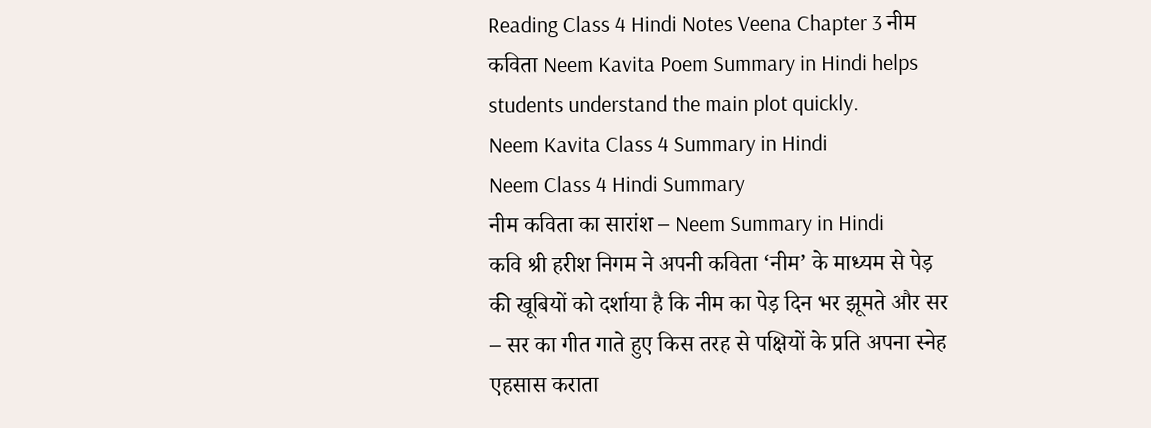Reading Class 4 Hindi Notes Veena Chapter 3 नीम कविता Neem Kavita Poem Summary in Hindi helps students understand the main plot quickly.
Neem Kavita Class 4 Summary in Hindi
Neem Class 4 Hindi Summary
नीम कविता का सारांश – Neem Summary in Hindi
कवि श्री हरीश निगम ने अपनी कविता ‘नीम’ के माध्यम से पेड़ की खूबियों को दर्शाया है कि नीम का पेड़ दिन भर झूमते और सर – सर का गीत गाते हुए किस तरह से पक्षियों के प्रति अपना स्नेह एहसास कराता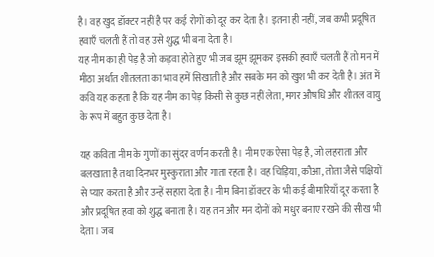है। वह खुद डॉक्टर नहीं है पर कई रोगों को दूर कर देता है। इतना ही नहीं, जब कभी प्रदूषित हवाएँ चलती हैं तो वह उसे शुद्ध भी बना देता है।
यह नीम का ही पेड़ है जो कड़वा होते हुए भी जब झूम झूमकर इसकी हवाएँ चलती हैं तो मन में मीठा अर्थात शीतलता का भाव हमें सिखाती है और सबके मन को खुश भी कर देती है। अंत में कवि यह कहता है कि यह नीम का पेड़ किसी से कुछ नहीं लेता, मगर औषधि और शीतल वायु के रूप में बहुत कुछ देता है।

यह कविता नीम के गुणों का सुंदर वर्णन करती है। नीम एक ऐसा पेड़ है, जो लहराता और बलखाता है तथा दिनभर मुस्कुराता और गाता रहता है। वह चिड़िया, कौआ, तोता जैसे पक्षियों से प्यार करता है और उन्हें सहारा देता है। नीम बिना डॉक्टर के भी कई बीमारियाँ दूर करता है और प्रदूषित हवा को शुद्ध बनाता है। यह तन और मन दोनों को मधुर बनाए रखने की सीख भी देता । जब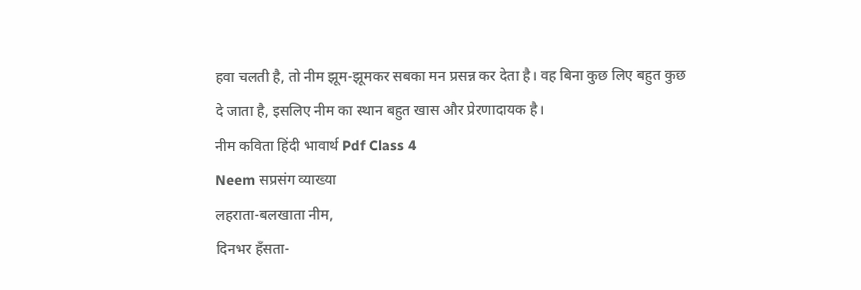हवा चलती है, तो नीम झूम-झूमकर सबका मन प्रसन्न कर देता है। वह बिना कुछ लिए बहुत कुछ दे जाता है, इसलिए नीम का स्थान बहुत खास और प्रेरणादायक है।
नीम कविता हिंदी भावार्थ Pdf Class 4
Neem सप्रसंग व्याख्या
लहराता-बलखाता नीम,
दिनभर हँसता-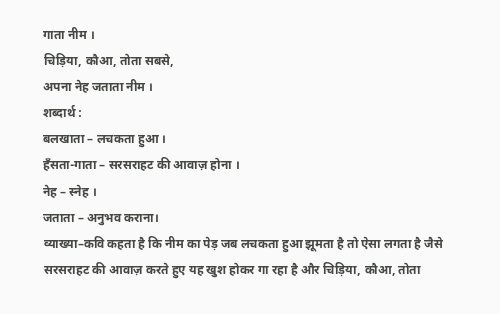गाता नीम ।
चिड़िया, कौआ, तोता सबसे,
अपना नेह जताता नीम ।
शब्दार्थ :
बलखाता – लचकता हुआ ।
हँसता-गाता – सरसराहट की आवाज़ होना ।
नेह – स्नेह ।
जताता – अनुभव कराना।
व्याख्या–कवि कहता है कि नीम का पेड़ जब लचकता हुआ झूमता है तो ऐसा लगता है जैसे सरसराहट की आवाज़ करते हुए यह खुश होकर गा रहा है और चिड़िया, कौआ, तोता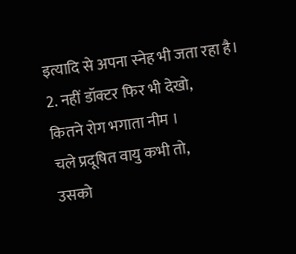इत्यादि से अपना स्नेह भी जता रहा है।
2. नहीं डॉक्टर फिर भी देखो,
कितने रोग भगाता नीम ।
चले प्रदूषित वायु कभी तो,
उसको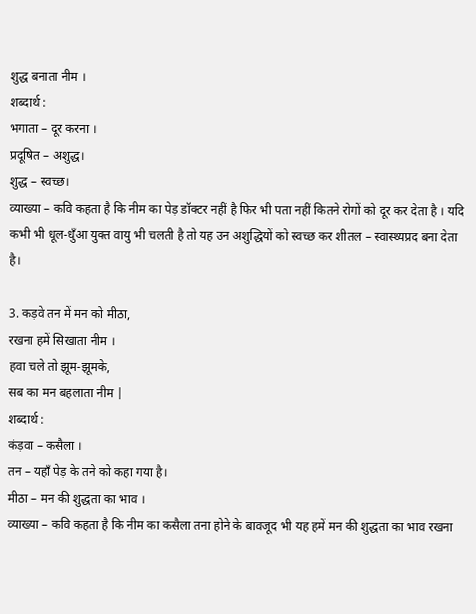शुद्ध बनाता नीम ।
शब्दार्थ :
भगाता – दूर करना ।
प्रदूषित – अशुद्ध।
शुद्ध – स्वच्छ।
व्याख्या – कवि कहता है कि नीम का पेड़ डॉक्टर नहीं है फिर भी पता नहीं कितने रोगों को दूर कर देता है । यदि कभी भी धूल-धुँआ युक्त वायु भी चलती है तो यह उन अशुद्धियों को स्वच्छ कर शीतल – स्वास्थ्यप्रद बना देता है।

3. कड़वे तन में मन को मीठा,
रखना हमें सिखाता नीम ।
हवा चले तो झूम-झूमके,
सब का मन बहलाता नीम |
शब्दार्थ :
कंड़वा – कसैला ।
तन – यहाँ पेड़ के तने को कहा गया है।
मीठा – मन की शुद्धता का भाव ।
व्याख्या – कवि कहता है कि नीम का कसैला तना होने के बावजूद भी यह हमें मन की शुद्धता का भाव रखना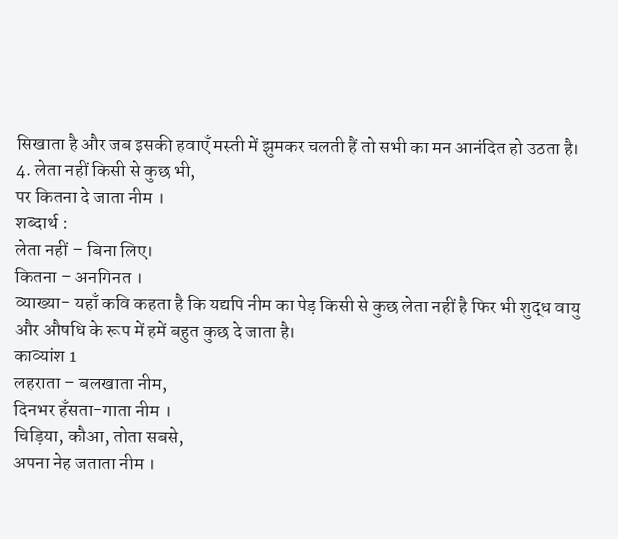सिखाता है और जब इसकी हवाएँ मस्ती में झुमकर चलती हैं तो सभी का मन आनंदित हो उठता है।
4. लेता नहीं किसी से कुछ भी,
पर कितना दे जाता नीम ।
शब्दार्थ :
लेता नहीं – बिना लिए।
कितना – अनगिनत ।
व्याख्या- यहाँ कवि कहता है कि यद्यपि नीम का पेड़ किसी से कुछ लेता नहीं है फिर भी शुद्ध वायु और औषधि के रूप में हमें बहुत कुछ दे जाता है।
काव्यांश 1
लहराता – बलखाता नीम,
दिनभर हँसता-गाता नीम ।
चिड़िया, कौआ, तोता सबसे,
अपना नेह जताता नीम ।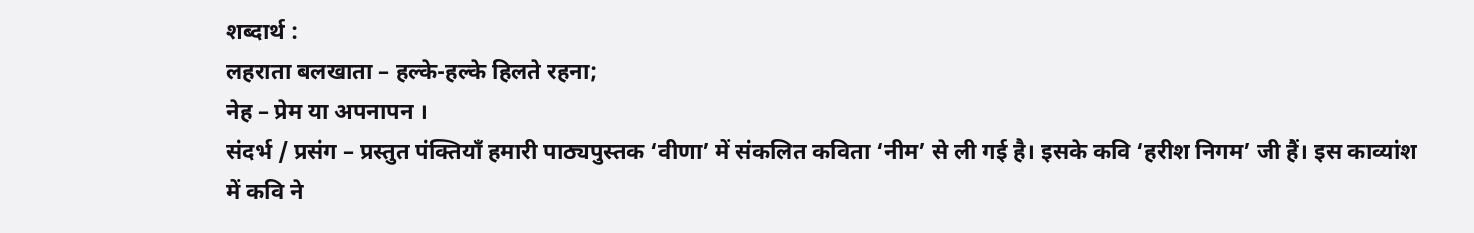शब्दार्थ :
लहराता बलखाता – हल्के-हल्के हिलते रहना;
नेह – प्रेम या अपनापन ।
संदर्भ / प्रसंग – प्रस्तुत पंक्तियाँ हमारी पाठ्यपुस्तक ‘वीणा’ में संकलित कविता ‘नीम’ से ली गई है। इसके कवि ‘हरीश निगम’ जी हैं। इस काव्यांश में कवि ने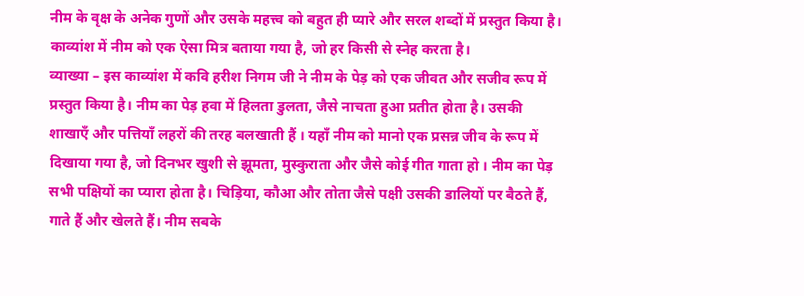नीम के वृक्ष के अनेक गुणों और उसके महत्त्व को बहुत ही प्यारे और सरल शब्दों में प्रस्तुत किया है। काव्यांश में नीम को एक ऐसा मित्र बताया गया है, जो हर किसी से स्नेह करता है।
व्याख्या – इस काव्यांश में कवि हरीश निगम जी ने नीम के पेड़ को एक जीवत और सजीव रूप में प्रस्तुत किया है। नीम का पेड़ हवा में हिलता डुलता, जैसे नाचता हुआ प्रतीत होता है। उसकी शाखाएँ और पत्तियाँ लहरों की तरह बलखाती हैं । यहाँ नीम को मानो एक प्रसन्न जीव के रूप में दिखाया गया है, जो दिनभर खुशी से झूमता, मुस्कुराता और जैसे कोई गीत गाता हो । नीम का पेड़ सभी पक्षियों का प्यारा होता है। चिड़िया, कौआ और तोता जैसे पक्षी उसकी डालियों पर बैठते हैं, गाते हैं और खेलते हैं। नीम सबके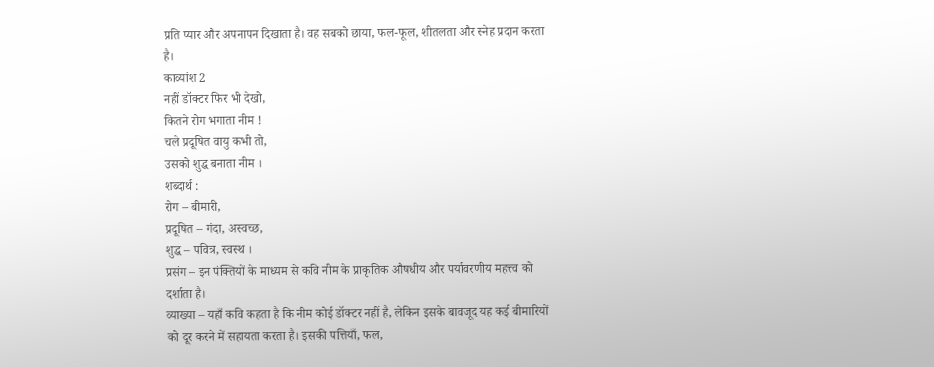प्रति प्यार और अपनापन दिखाता है। वह सबको छाया, फल-फूल, शीतलता और स्नेह प्रदान करता है।
काव्यांश 2
नहीं डॉक्टर फिर भी देखो,
कितने रोग भगाता नीम !
चले प्रदूषित वायु कभी तो,
उसको शुद्ध बनाता नीम ।
शब्दार्थ :
रोग – बीमारी,
प्रदूषित – गंदा, अस्वच्छ,
शुद्ध – पवित्र, स्वस्थ ।
प्रसंग – इन पंक्तियों के माध्यम से कवि नीम के प्राकृतिक औषधीय और पर्यावरणीय महत्त्व को दर्शाता है।
व्याख्या – यहाँ कवि कहता है कि नीम कोई डॉक्टर नहीं है, लेकिन इसके बावजूद यह कई बीमारियों को दूर करने में सहायता करता है। इसकी पत्तियाँ, फल,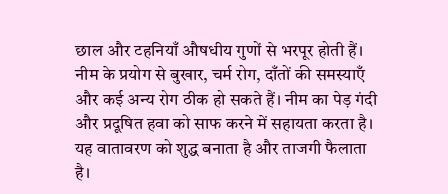छाल और टहनियाँ औषधीय गुणों से भरपूर होती हैं। नीम के प्रयोग से बुखार, चर्म रोग, दाँतों की समस्याएँ और कई अन्य रोग ठीक हो सकते हैं। नीम का पेड़ गंदी और प्रदूषित हवा को साफ करने में सहायता करता है। यह वातावरण को शुद्ध बनाता है और ताजगी फैलाता है।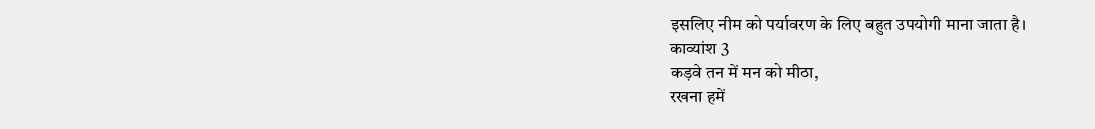इसलिए नीम को पर्यावरण के लिए बहुत उपयोगी माना जाता है।
काव्यांश 3
कड़वे तन में मन को मीठा,
रखना हमें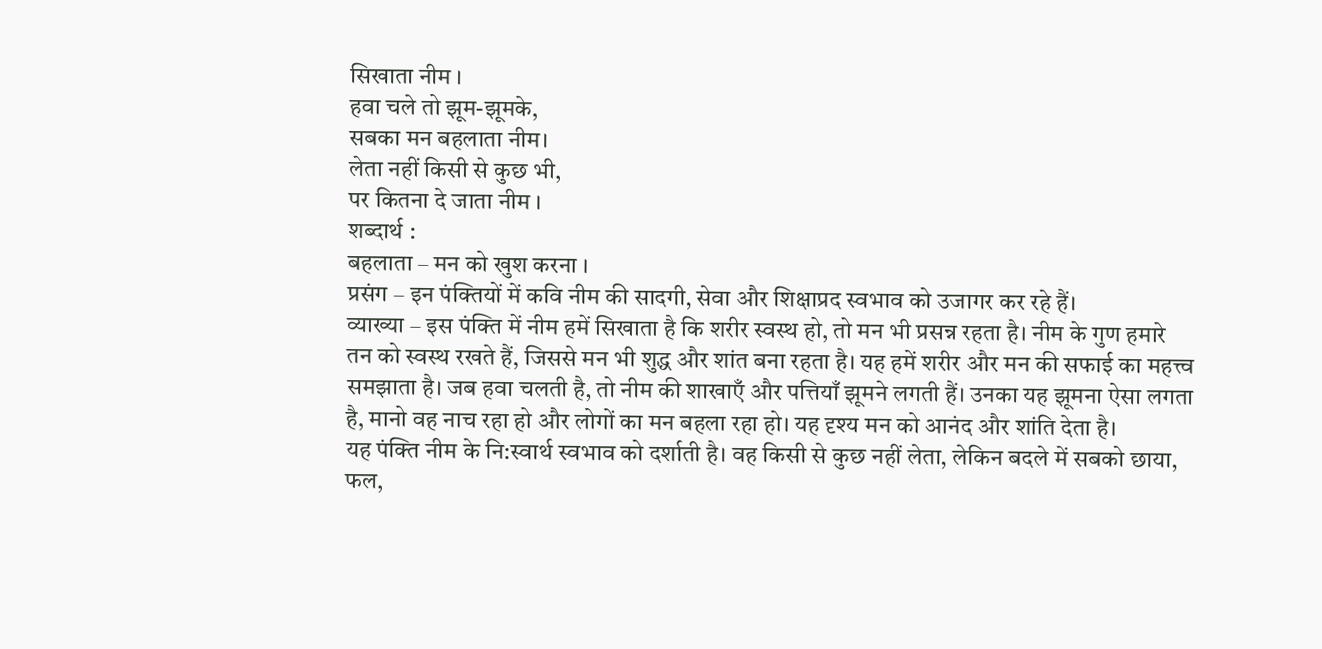सिखाता नीम ।
हवा चले तो झूम-झूमके,
सबका मन बहलाता नीम।
लेता नहीं किसी से कुछ भी,
पर कितना दे जाता नीम ।
शब्दार्थ :
बहलाता – मन को खुश करना ।
प्रसंग – इन पंक्तियों में कवि नीम की सादगी, सेवा और शिक्षाप्रद स्वभाव को उजागर कर रहे हैं।
व्याख्या – इस पंक्ति में नीम हमें सिखाता है कि शरीर स्वस्थ हो, तो मन भी प्रसन्न रहता है। नीम के गुण हमारे तन को स्वस्थ रखते हैं, जिससे मन भी शुद्ध और शांत बना रहता है। यह हमें शरीर और मन की सफाई का महत्त्व समझाता है। जब हवा चलती है, तो नीम की शाखाएँ और पत्तियाँ झूमने लगती हैं। उनका यह झूमना ऐसा लगता है, मानो वह नाच रहा हो और लोगों का मन बहला रहा हो। यह दृश्य मन को आनंद और शांति देता है।
यह पंक्ति नीम के नि:स्वार्थ स्वभाव को दर्शाती है। वह किसी से कुछ नहीं लेता, लेकिन बदले में सबको छाया, फल,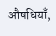औषधियाँ,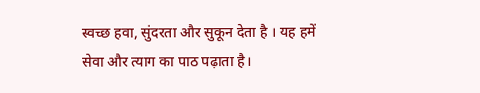स्वच्छ हवा, सुंदरता और सुकून देता है । यह हमें सेवा और त्याग का पाठ पढ़ाता है।